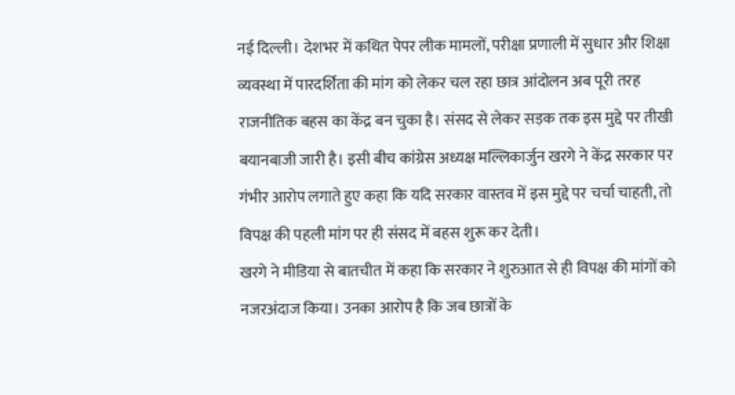नई दिल्ली। देशभर में कथित पेपर लीक मामलों, परीक्षा प्रणाली में सुधार और शिक्षा व्यवस्था में पारदर्शिता की मांग को लेकर चल रहा छात्र आंदोलन अब पूरी तरह राजनीतिक बहस का केंद्र बन चुका है। संसद से लेकर सड़क तक इस मुद्दे पर तीखी बयानबाजी जारी है। इसी बीच कांग्रेस अध्यक्ष मल्लिकार्जुन खरगे ने केंद्र सरकार पर गंभीर आरोप लगाते हुए कहा कि यदि सरकार वास्तव में इस मुद्दे पर चर्चा चाहती, तो विपक्ष की पहली मांग पर ही संसद में बहस शुरू कर देती।
खरगे ने मीडिया से बातचीत में कहा कि सरकार ने शुरुआत से ही विपक्ष की मांगों को नजरअंदाज किया। उनका आरोप है कि जब छात्रों के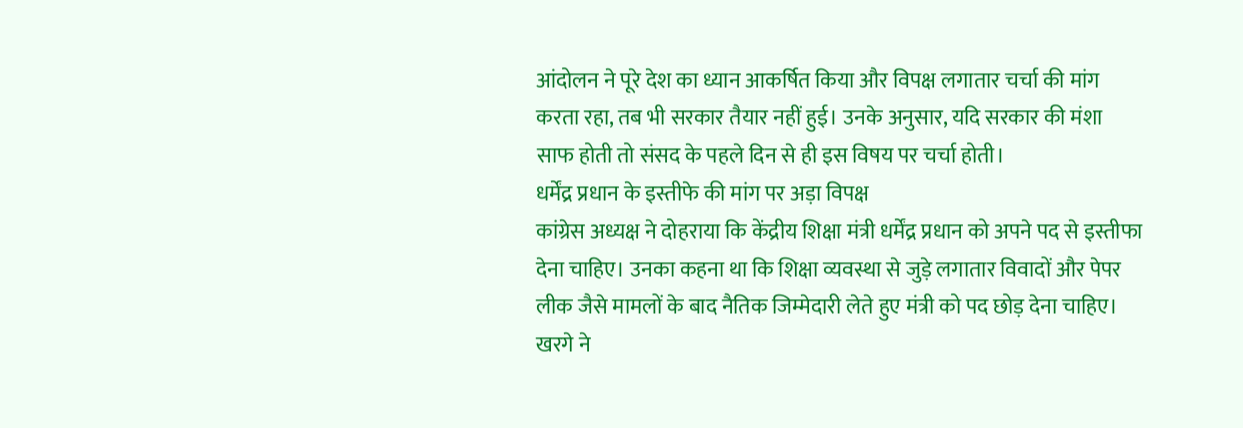आंदोलन ने पूरे देश का ध्यान आकर्षित किया और विपक्ष लगातार चर्चा की मांग करता रहा, तब भी सरकार तैयार नहीं हुई। उनके अनुसार, यदि सरकार की मंशा साफ होती तो संसद के पहले दिन से ही इस विषय पर चर्चा होती।
धर्मेंद्र प्रधान के इस्तीफे की मांग पर अड़ा विपक्ष
कांग्रेस अध्यक्ष ने दोहराया कि केंद्रीय शिक्षा मंत्री धर्मेंद्र प्रधान को अपने पद से इस्तीफा देना चाहिए। उनका कहना था कि शिक्षा व्यवस्था से जुड़े लगातार विवादों और पेपर लीक जैसे मामलों के बाद नैतिक जिम्मेदारी लेते हुए मंत्री को पद छोड़ देना चाहिए।
खरगे ने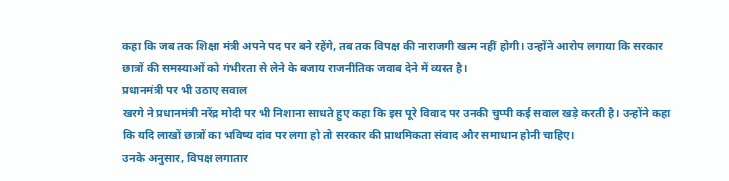कहा कि जब तक शिक्षा मंत्री अपने पद पर बने रहेंगे, तब तक विपक्ष की नाराजगी खत्म नहीं होगी। उन्होंने आरोप लगाया कि सरकार छात्रों की समस्याओं को गंभीरता से लेने के बजाय राजनीतिक जवाब देने में व्यस्त है।
प्रधानमंत्री पर भी उठाए सवाल
खरगे ने प्रधानमंत्री नरेंद्र मोदी पर भी निशाना साधते हुए कहा कि इस पूरे विवाद पर उनकी चुप्पी कई सवाल खड़े करती है। उन्होंने कहा कि यदि लाखों छात्रों का भविष्य दांव पर लगा हो तो सरकार की प्राथमिकता संवाद और समाधान होनी चाहिए।
उनके अनुसार, विपक्ष लगातार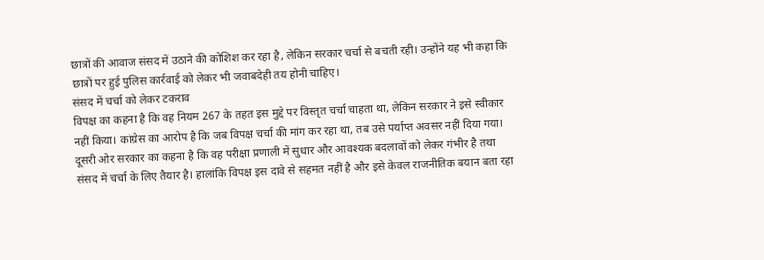छात्रों की आवाज संसद में उठाने की कोशिश कर रहा है, लेकिन सरकार चर्चा से बचती रही। उन्होंने यह भी कहा कि छात्रों पर हुई पुलिस कार्रवाई को लेकर भी जवाबदेही तय होनी चाहिए।
संसद में चर्चा को लेकर टकराव
विपक्ष का कहना है कि वह नियम 267 के तहत इस मुद्दे पर विस्तृत चर्चा चाहता था, लेकिन सरकार ने इसे स्वीकार नहीं किया। कांग्रेस का आरोप है कि जब विपक्ष चर्चा की मांग कर रहा था, तब उसे पर्याप्त अवसर नहीं दिया गया।
दूसरी ओर सरकार का कहना है कि वह परीक्षा प्रणाली में सुधार और आवश्यक बदलावों को लेकर गंभीर है तथा संसद में चर्चा के लिए तैयार है। हालांकि विपक्ष इस दावे से सहमत नहीं है और इसे केवल राजनीतिक बयान बता रहा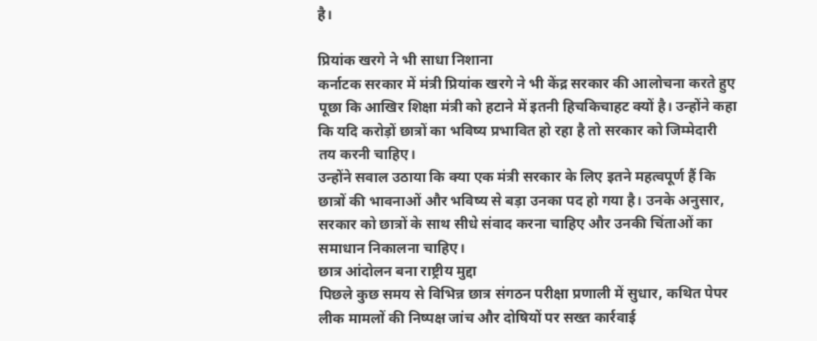है।

प्रियांक खरगे ने भी साधा निशाना
कर्नाटक सरकार में मंत्री प्रियांक खरगे ने भी केंद्र सरकार की आलोचना करते हुए पूछा कि आखिर शिक्षा मंत्री को हटाने में इतनी हिचकिचाहट क्यों है। उन्होंने कहा कि यदि करोड़ों छात्रों का भविष्य प्रभावित हो रहा है तो सरकार को जिम्मेदारी तय करनी चाहिए।
उन्होंने सवाल उठाया कि क्या एक मंत्री सरकार के लिए इतने महत्वपूर्ण हैं कि छात्रों की भावनाओं और भविष्य से बड़ा उनका पद हो गया है। उनके अनुसार, सरकार को छात्रों के साथ सीधे संवाद करना चाहिए और उनकी चिंताओं का समाधान निकालना चाहिए।
छात्र आंदोलन बना राष्ट्रीय मुद्दा
पिछले कुछ समय से विभिन्न छात्र संगठन परीक्षा प्रणाली में सुधार, कथित पेपर लीक मामलों की निष्पक्ष जांच और दोषियों पर सख्त कार्रवाई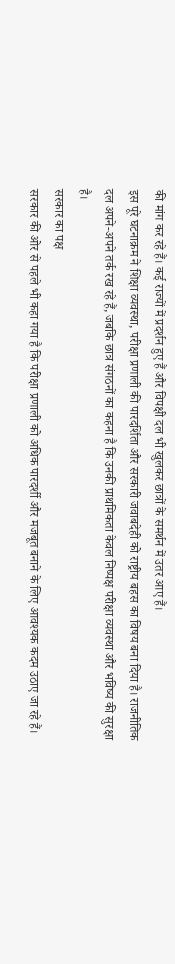की मांग कर रहे हैं। कई राज्यों में प्रदर्शन हुए हैं और विपक्षी दल भी खुलकर छात्रों के समर्थन में उतर आए हैं।
इस पूरे घटनाक्रम ने शिक्षा व्यवस्था, परीक्षा प्रणाली की पारदर्शिता और सरकारी जवाबदेही को राष्ट्रीय बहस का विषय बना दिया है। राजनीतिक दल अपने-अपने तर्क रख रहे हैं, जबकि छात्र संगठनों का कहना है कि उनकी प्राथमिकता केवल निष्पक्ष परीक्षा व्यवस्था और भविष्य की सुरक्षा है।
सरकार का पक्ष
सरकार की ओर से पहले भी कहा गया है कि परीक्षा प्रणाली को अधिक पारदर्शी और मजबूत बनाने के लिए आवश्यक कदम उठाए जा रहे हैं।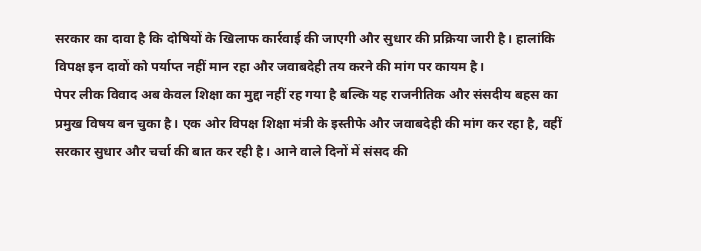सरकार का दावा है कि दोषियों के खिलाफ कार्रवाई की जाएगी और सुधार की प्रक्रिया जारी है। हालांकि विपक्ष इन दावों को पर्याप्त नहीं मान रहा और जवाबदेही तय करने की मांग पर कायम है।
पेपर लीक विवाद अब केवल शिक्षा का मुद्दा नहीं रह गया है बल्कि यह राजनीतिक और संसदीय बहस का प्रमुख विषय बन चुका है। एक ओर विपक्ष शिक्षा मंत्री के इस्तीफे और जवाबदेही की मांग कर रहा है, वहीं सरकार सुधार और चर्चा की बात कर रही है। आने वाले दिनों में संसद की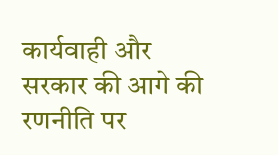कार्यवाही और सरकार की आगे की रणनीति पर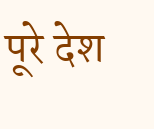पूरे देश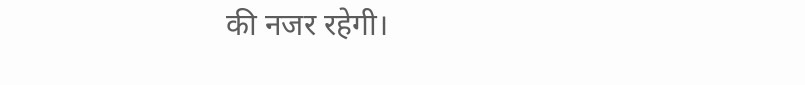की नजर रहेगी।